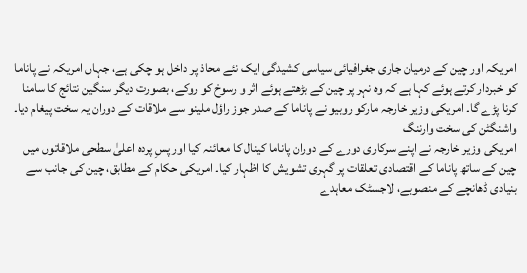امریکہ اور چین کے درمیان جاری جغرافیائی سیاسی کشیدگی ایک نئے محاذ پر داخل ہو چکی ہے، جہاں امریکہ نے پاناما کو خبردار کرتے ہوئے کہا ہے کہ وہ نہر پر چین کے بڑھتے ہوئے اثر و رسوخ کو روکے، بصورت دیگر سنگین نتائج کا سامنا کرنا پڑے گا۔ امریکی وزیر خارجہ مارکو روبیو نے پاناما کے صدر جوز راؤل ملینو سے ملاقات کے دوران یہ سخت پیغام دیا۔
واشنگٹن کی سخت وارننگ
امریکی وزیر خارجہ نے اپنے سرکاری دورے کے دوران پاناما کینال کا معائنہ کیا اور پسِ پردہ اعلیٰ سطحی ملاقاتوں میں چین کے ساتھ پاناما کے اقتصادی تعلقات پر گہری تشویش کا اظہار کیا۔ امریکی حکام کے مطابق، چین کی جانب سے بنیادی ڈھانچے کے منصوبے، لاجسٹک معاہدے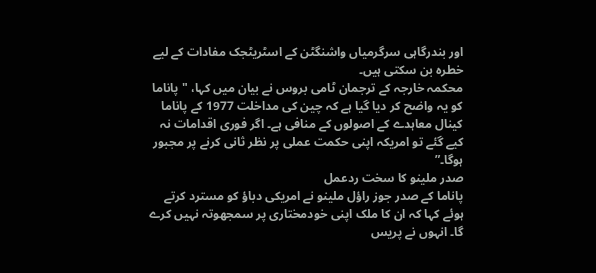اور بندرگاہی سرگرمیاں واشنگٹن کے اسٹریٹجک مفادات کے لیے خطرہ بن سکتی ہیں۔
محکمہ خارجہ کے ترجمان ٹامی بروس نے بیان میں کہا، "پاناما کو یہ واضح کر دیا گیا ہے کہ چین کی مداخلت 1977 کے پاناما کینال معاہدے کے اصولوں کے منافی ہے۔ اگر فوری اقدامات نہ کیے گئے تو امریکہ اپنی حکمت عملی پر نظر ثانی کرنے پر مجبور ہوگا۔”
صدر ملینو کا سخت ردعمل
پاناما کے صدر جوز راؤل ملینو نے امریکی دباؤ کو مسترد کرتے ہوئے کہا کہ ان کا ملک اپنی خودمختاری پر سمجھوتہ نہیں کرے گا۔ انہوں نے پریس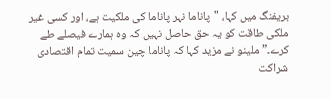بریفنگ میں کہا، "پاناما نہر پاناما کی ملکیت ہے، اور کسی غیر ملکی طاقت کو یہ حق حاصل نہیں کہ وہ ہمارے فیصلے طے کرے۔”ملینو نے مزید کہا کہ پاناما چین سمیت تمام اقتصادی شراکت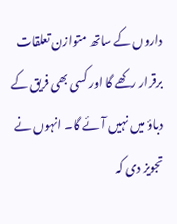داروں کے ساتھ متوازن تعلقات برقرار رکھے گا اور کسی بھی فریق کے دباؤ میں نہیں آئے گا۔ انہوں نے تجویز دی کہ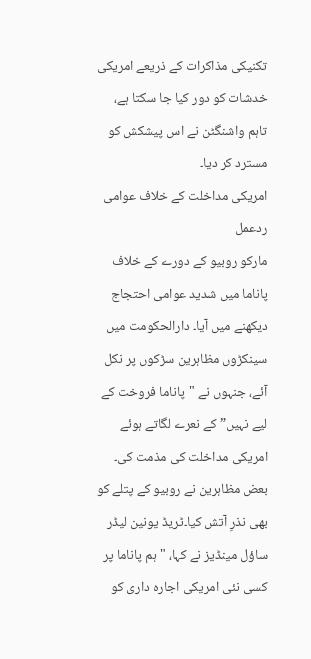تکنیکی مذاکرات کے ذریعے امریکی خدشات کو دور کیا جا سکتا ہے، تاہم واشنگٹن نے اس پیشکش کو مسترد کر دیا۔
امریکی مداخلت کے خلاف عوامی ردعمل
مارکو روبیو کے دورے کے خلاف پاناما میں شدید عوامی احتجاج دیکھنے میں آیا۔ دارالحکومت میں سینکڑوں مظاہرین سڑکوں پر نکل آئے، جنہوں نے "پاناما فروخت کے لیے نہیں” کے نعرے لگاتے ہوئے امریکی مداخلت کی مذمت کی۔ بعض مظاہرین نے روبیو کے پتلے کو بھی نذرِ آتش کیا۔ٹریڈ یونین لیڈر ساؤل مینڈیز نے کہا، "ہم پاناما پر کسی نئی امریکی اجارہ داری کو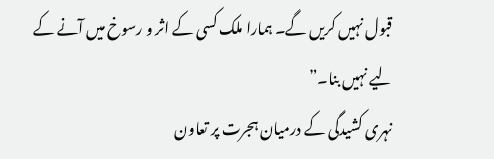قبول نہیں کریں گے۔ ہمارا ملک کسی کے اثر و رسوخ میں آنے کے لیے نہیں بنا۔”
نہری کشیدگی کے درمیان ہجرت پر تعاون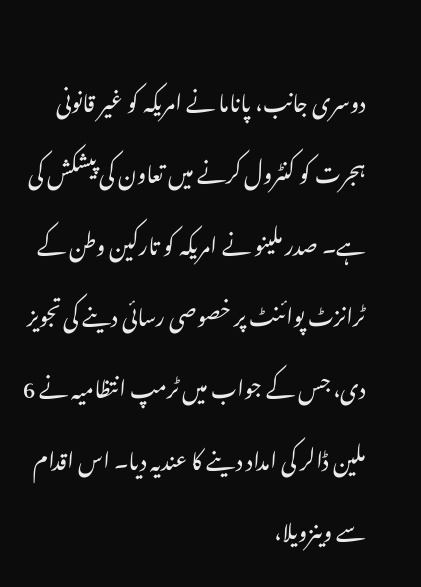دوسری جانب، پاناما نے امریکہ کو غیر قانونی ہجرت کو کنٹرول کرنے میں تعاون کی پیشکش کی ہے۔ صدر ملینو نے امریکہ کو تارکین وطن کے ٹرانزٹ پوائنٹ پر خصوصی رسائی دینے کی تجویز دی، جس کے جواب میں ٹرمپ انتظامیہ نے 6 ملین ڈالر کی امداد دینے کا عندیہ دیا۔ اس اقدام سے وینزویلا،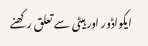ایکواڈور اور ہیٹی سے تعلق رکھنے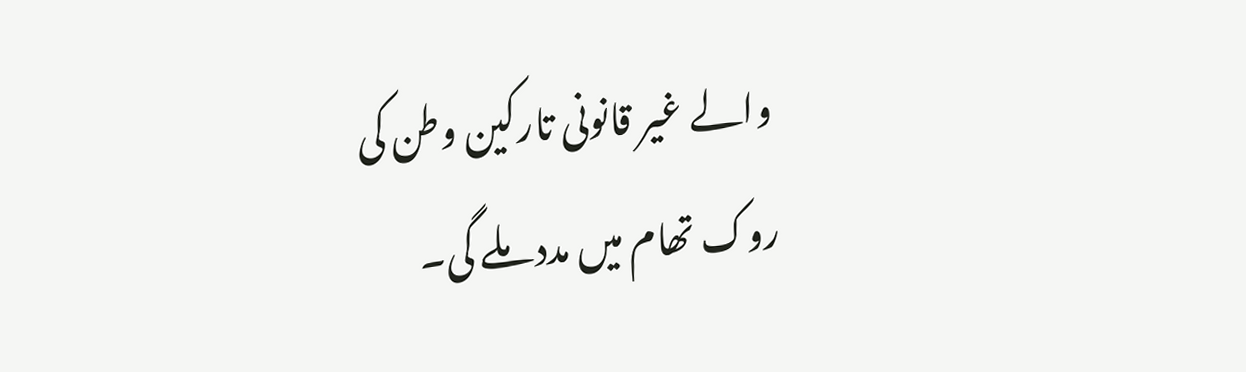والے غیر قانونی تارکین وطن کی روک تھام میں مدد ملے گی۔